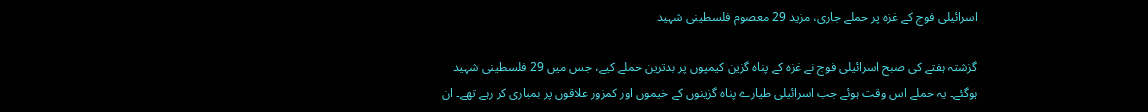اسرائیلی فوج کے غزہ پر حملے جاری، مزید 29 معصوم فلسطینی شہید

گزشتہ ہفتے کی صبح اسرائیلی فوج نے غزہ کے پناہ گزین کیمپوں پر بدترین حملے کیے، جس میں 29 فلسطینی شہید ہوگئے۔ یہ حملے اس وقت ہوئے جب اسرائیلی طیارے پناہ گزینوں کے خیموں اور کمزور علاقوں پر بمباری کر رہے تھے۔ ان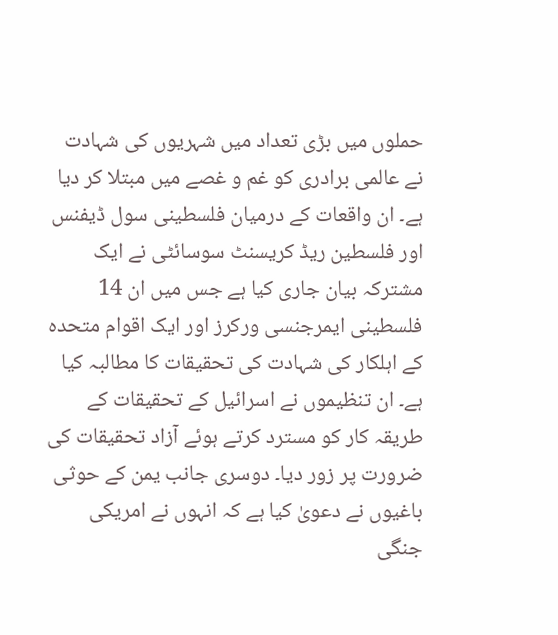حملوں میں بڑی تعداد میں شہریوں کی شہادت نے عالمی برادری کو غم و غصے میں مبتلا کر دیا ہے۔ ان واقعات کے درمیان فلسطینی سول ڈیفنس اور فلسطین ریڈ کریسنٹ سوسائٹی نے ایک مشترکہ بیان جاری کیا ہے جس میں ان 14 فلسطینی ایمرجنسی ورکرز اور ایک اقوام متحدہ کے اہلکار کی شہادت کی تحقیقات کا مطالبہ کیا ہے۔ ان تنظیموں نے اسرائیل کے تحقیقات کے طریقہ کار کو مسترد کرتے ہوئے آزاد تحقیقات کی ضرورت پر زور دیا۔ دوسری جانب یمن کے حوثی باغیوں نے دعویٰ کیا ہے کہ انہوں نے امریکی جنگی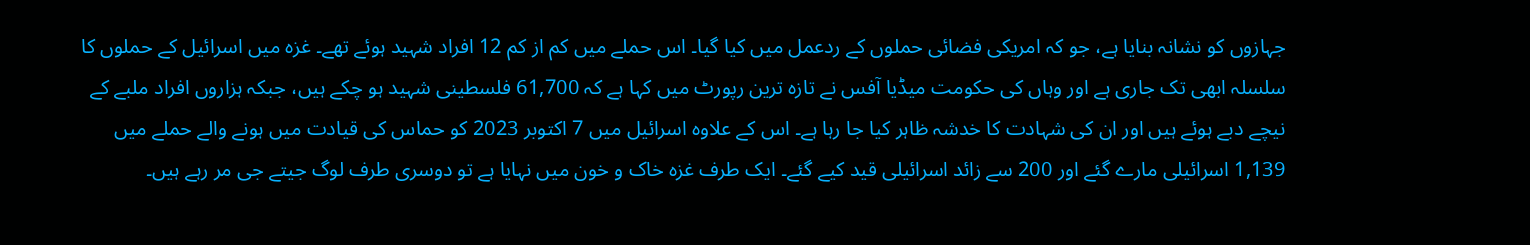جہازوں کو نشانہ بنایا ہے، جو کہ امریکی فضائی حملوں کے ردعمل میں کیا گیا۔ اس حملے میں کم از کم 12 افراد شہید ہوئے تھے۔ غزہ میں اسرائیل کے حملوں کا سلسلہ ابھی تک جاری ہے اور وہاں کی حکومت میڈیا آفس نے تازہ ترین رپورٹ میں کہا ہے کہ 61,700 فلسطینی شہید ہو چکے ہیں، جبکہ ہزاروں افراد ملبے کے نیچے دبے ہوئے ہیں اور ان کی شہادت کا خدشہ ظاہر کیا جا رہا ہے۔ اس کے علاوہ اسرائیل میں 7 اکتوبر 2023 کو حماس کی قیادت میں ہونے والے حملے میں 1,139 اسرائیلی مارے گئے اور 200 سے زائد اسرائیلی قید کیے گئے۔ ایک طرف غزہ خاک و خون میں نہایا ہے تو دوسری طرف لوگ جیتے جی مر رہے ہیں۔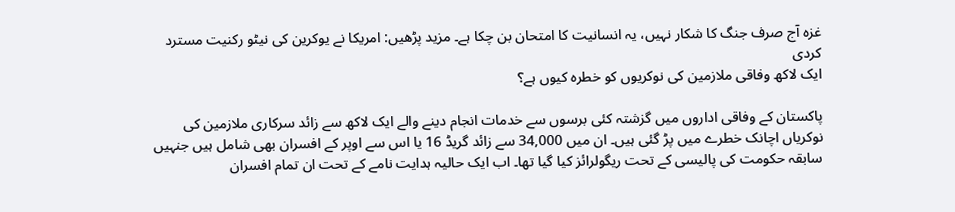غزہ آج صرف جنگ کا شکار نہیں، یہ انسانیت کا امتحان بن چکا ہے۔ مزید پڑھیں: امریکا نے یوکرین کی نیٹو رکنیت مسترد کردی
ایک لاکھ وفاقی ملازمین کی نوکریوں کو خطرہ کیوں ہے؟

پاکستان کے وفاقی اداروں میں گزشتہ کئی برسوں سے خدمات انجام دینے والے ایک لاکھ سے زائد سرکاری ملازمین کی نوکریاں اچانک خطرے میں پڑ گئی ہیں۔ ان میں 34,000 سے زائد گریڈ 16 یا اس سے اوپر کے افسران بھی شامل ہیں جنہیں سابقہ حکومت کی پالیسی کے تحت ریگولرائز کیا گیا تھا۔ اب ایک حالیہ ہدایت نامے کے تحت ان تمام افسران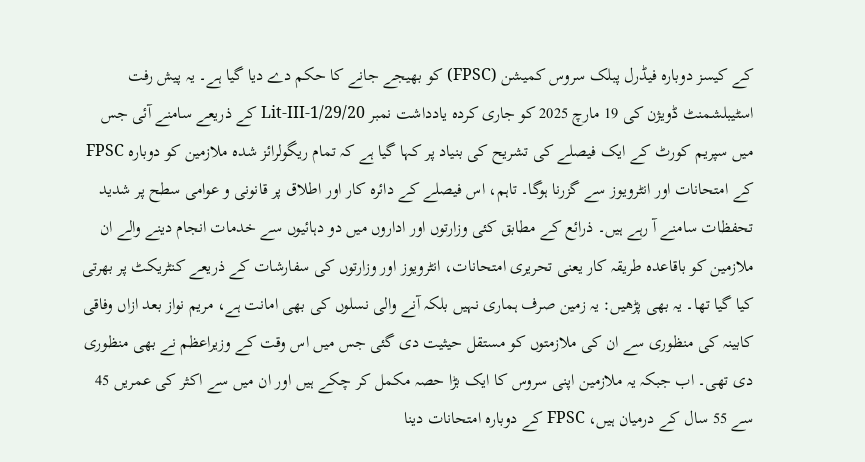کے کیسز دوبارہ فیڈرل پبلک سروس کمیشن (FPSC) کو بھیجے جانے کا حکم دے دیا گیا ہے۔ یہ پیش رفت اسٹیبلشمنٹ ڈویژن کی 19 مارچ 2025 کو جاری کردہ یادداشت نمبر 1/29/20-Lit-III کے ذریعے سامنے آئی جس میں سپریم کورٹ کے ایک فیصلے کی تشریح کی بنیاد پر کہا گیا ہے کہ تمام ریگولرائز شدہ ملازمین کو دوبارہ FPSC کے امتحانات اور انٹرویوز سے گزرنا ہوگا۔ تاہم، اس فیصلے کے دائرہ کار اور اطلاق پر قانونی و عوامی سطح پر شدید تحفظات سامنے آ رہے ہیں۔ ذرائع کے مطابق کئی وزارتوں اور اداروں میں دو دہائیوں سے خدمات انجام دینے والے ان ملازمین کو باقاعدہ طریقہ کار یعنی تحریری امتحانات، انٹرویوز اور وزارتوں کی سفارشات کے ذریعے کنٹریکٹ پر بھرتی کیا گیا تھا۔ یہ بھی پڑھیں: یہ زمین صرف ہماری نہیں بلکہ آنے والی نسلوں کی بھی امانت ہے، مریم نواز بعد ازاں وفاقی کابینہ کی منظوری سے ان کی ملازمتوں کو مستقل حیثیت دی گئی جس میں اس وقت کے وزیراعظم نے بھی منظوری دی تھی۔ اب جبکہ یہ ملازمین اپنی سروس کا ایک بڑا حصہ مکمل کر چکے ہیں اور ان میں سے اکثر کی عمریں 45 سے 55 سال کے درمیان ہیں، FPSC کے دوبارہ امتحانات دینا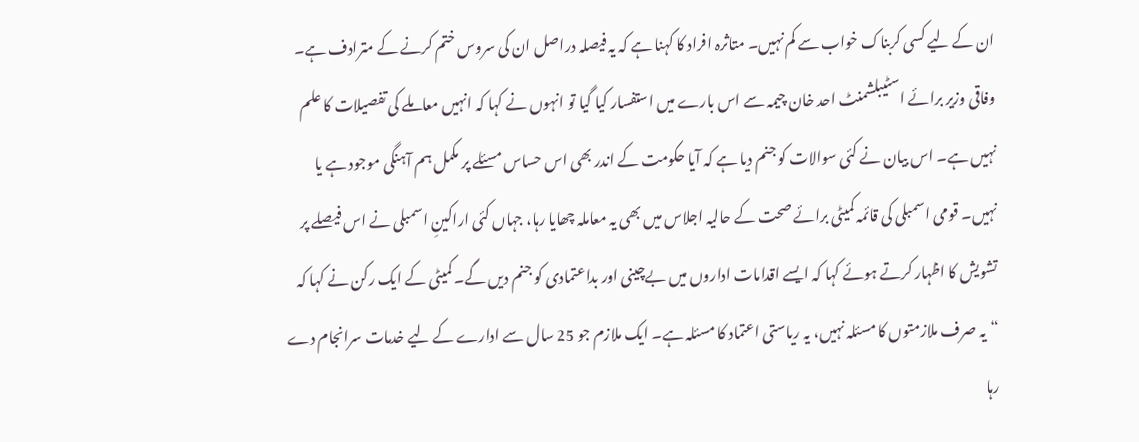ان کے لیے کسی کربناک خواب سے کم نہیں۔ متاثرہ افراد کا کہنا ہے کہ یہ فیصلہ دراصل ان کی سروس ختم کرنے کے مترادف ہے۔ وفاقی وزیر برائے اسٹیبلشمنٹ احد خان چیمہ سے اس بارے میں استفسار کیا گیا تو انہوں نے کہا کہ انہیں معاملے کی تفصیلات کا علم نہیں ہے۔ اس بیان نے کئی سوالات کو جنم دیا ہے کہ آیا حکومت کے اندر بھی اس حساس مسئلے پر مکمل ہم آہنگی موجود ہے یا نہیں۔ قومی اسمبلی کی قائمہ کمیٹی برائے صحت کے حالیہ اجلاس میں بھی یہ معاملہ چھایا رہا، جہاں کئی اراکینِ اسمبلی نے اس فیصلے پر تشویش کا اظہار کرتے ہوئے کہا کہ ایسے اقدامات اداروں میں بےچینی اور بداعتمادی کو جنم دیں گے۔ کمیٹی کے ایک رکن نے کہا کہ “یہ صرف ملازمتوں کا مسئلہ نہیں، یہ ریاستی اعتماد کا مسئلہ ہے۔ ایک ملازم جو 25 سال سے ادارے کے لیے خدمات سرانجام دے رہا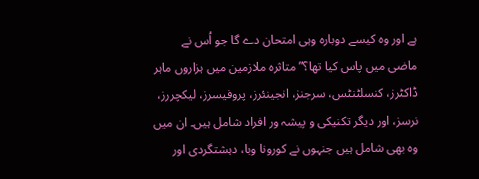ہے اور وہ کیسے دوبارہ وہی امتحان دے گا جو اُس نے ماضی میں پاس کیا تھا؟” متاثرہ ملازمین میں ہزاروں ماہر ڈاکٹرز، کنسلٹنٹس، سرجنز، انجینئرز، پروفیسرز، لیکچررز، نرسز، اور دیگر تکنیکی و پیشہ ور افراد شامل ہیں۔ ان میں وہ بھی شامل ہیں جنہوں نے کورونا وبا، دہشتگردی اور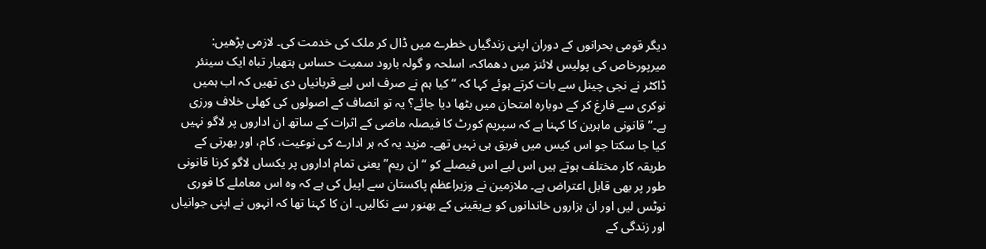دیگر قومی بحرانوں کے دوران اپنی زندگیاں خطرے میں ڈال کر ملک کی خدمت کی۔ لازمی پڑھیں: میرپورخاص کی پولیس لائنز میں دھماکہ، اسلحہ و گولہ بارود سمیت حساس ہتھیار تباہ ایک سینئر ڈاکٹر نے نجی چینل سے بات کرتے ہوئے کہا کہ “کیا ہم نے صرف اس لیے قربانیاں دی تھیں کہ اب ہمیں نوکری سے فارغ کر کے دوبارہ امتحان میں بٹھا دیا جائے؟ یہ تو انصاف کے اصولوں کی کھلی خلاف ورزی ہے۔” قانونی ماہرین کا کہنا ہے کہ سپریم کورٹ کا فیصلہ ماضی کے اثرات کے ساتھ ان اداروں پر لاگو نہیں کیا جا سکتا جو اس کیس میں فریق ہی نہیں تھے۔ مزید یہ کہ ہر ادارے کی نوعیت، کام، اور بھرتی کے طریقہ کار مختلف ہوتے ہیں اس لیے اس فیصلے کو “ان ریم” یعنی تمام اداروں پر یکساں لاگو کرنا قانونی طور پر بھی قابل اعتراض ہے۔ ملازمین نے وزیراعظم پاکستان سے اپیل کی ہے کہ وہ اس معاملے کا فوری نوٹس لیں اور ان ہزاروں خاندانوں کو بےیقینی کے بھنور سے نکالیں۔ ان کا کہنا تھا کہ انہوں نے اپنی جوانیاں اور زندگی کے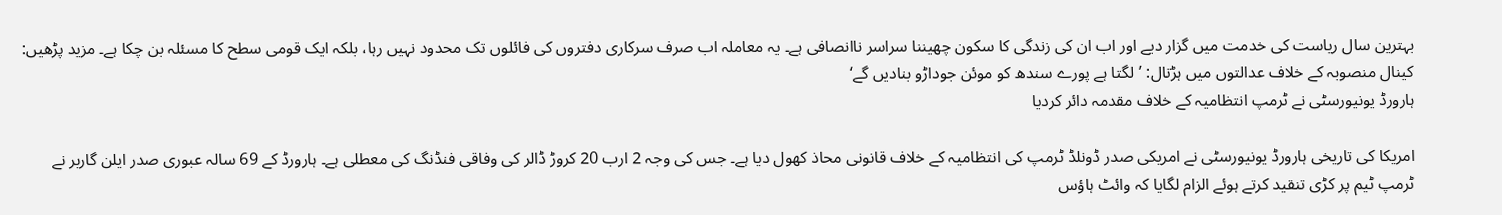بہترین سال ریاست کی خدمت میں گزار دیے اور اب ان کی زندگی کا سکون چھیننا سراسر ناانصافی ہے۔ یہ معاملہ اب صرف سرکاری دفتروں کی فائلوں تک محدود نہیں رہا، بلکہ ایک قومی سطح کا مسئلہ بن چکا ہے۔ مزید پڑھیں: کینال منصوبہ کے خلاف عدالتوں میں ہڑتال: ’لگتا ہے پورے سندھ کو موئن جوداڑو بنادیں گے‘
ہارورڈ یونیورسٹی نے ٹرمپ انتظامیہ کے خلاف مقدمہ دائر کردیا

امریکا کی تاریخی ہارورڈ یونیورسٹی نے امریکی صدر ڈونلڈ ٹرمپ کی انتظامیہ کے خلاف قانونی محاذ کھول دیا ہے۔ جس کی وجہ 2 ارب 20 کروڑ ڈالر کی وفاقی فنڈنگ کی معطلی ہے۔ ہارورڈ کے 69 سالہ عبوری صدر ایلن گاربر نے ٹرمپ ٹیم پر کڑی تنقید کرتے ہوئے الزام لگایا کہ وائٹ ہاؤس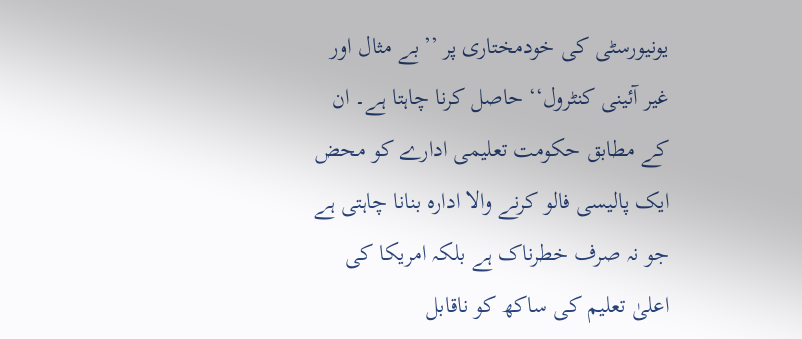یونیورسٹی کی خودمختاری پر ’’بے مثال اور غیر آئینی کنٹرول‘‘ حاصل کرنا چاہتا ہے۔ ان کے مطابق حکومت تعلیمی ادارے کو محض ایک پالیسی فالو کرنے والا ادارہ بنانا چاہتی ہے جو نہ صرف خطرناک ہے بلکہ امریکا کی اعلیٰ تعلیم کی ساکھ کو ناقابل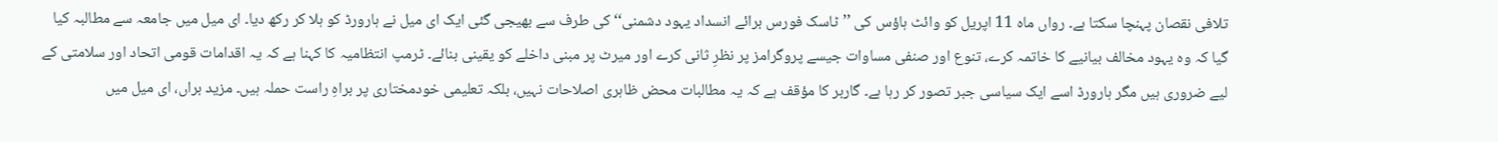تلافی نقصان پہنچا سکتا ہے۔ رواں ماہ 11 اپریل کو وائٹ ہاؤس کی ’’ٹاسک فورس برائے انسداد یہود دشمنی‘‘ کی طرف سے بھیجی گئی ایک ای میل نے ہارورڈ کو ہلا کر رکھ دیا۔ ای میل میں جامعہ سے مطالبہ کیا گیا کہ وہ یہود مخالف بیانیے کا خاتمہ کرے، تنوع اور صنفی مساوات جیسے پروگرامز پر نظرِ ثانی کرے اور میرٹ پر مبنی داخلے کو یقینی بنائے۔ ٹرمپ انتظامیہ کا کہنا ہے کہ یہ اقدامات قومی اتحاد اور سلامتی کے لیے ضروری ہیں مگر ہارورڈ اسے ایک سیاسی جبر تصور کر رہا ہے۔ گاربر کا مؤقف ہے کہ یہ مطالبات محض ظاہری اصلاحات نہیں، بلکہ تعلیمی خودمختاری پر براہِ راست حملہ ہیں۔ مزید براں، ای میل میں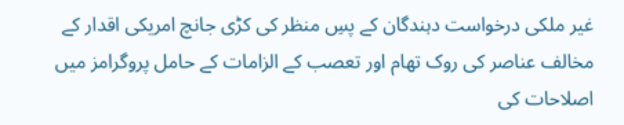غیر ملکی درخواست دہندگان کے پسِ منظر کی کڑی جانچ امریکی اقدار کے مخالف عناصر کی روک تھام اور تعصب کے الزامات کے حامل پروگرامز میں اصلاحات کی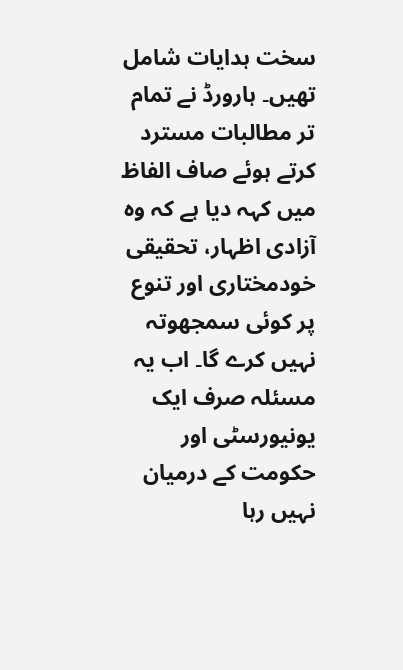سخت ہدایات شامل تھیں۔ ہارورڈ نے تمام تر مطالبات مسترد کرتے ہوئے صاف الفاظ میں کہہ دیا ہے کہ وہ آزادی اظہار، تحقیقی خودمختاری اور تنوع پر کوئی سمجھوتہ نہیں کرے گا۔ اب یہ مسئلہ صرف ایک یونیورسٹی اور حکومت کے درمیان نہیں رہا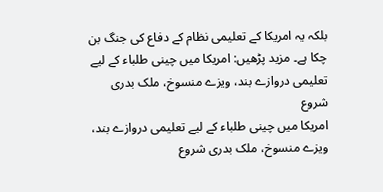بلکہ یہ امریکا کے تعلیمی نظام کے دفاع کی جنگ بن چکا ہے۔ مزید پڑھیں: امریکا میں چینی طلباء کے لیے تعلیمی دروازے بند، ویزے منسوخ، ملک بدری شروع
امریکا میں چینی طلباء کے لیے تعلیمی دروازے بند، ویزے منسوخ، ملک بدری شروع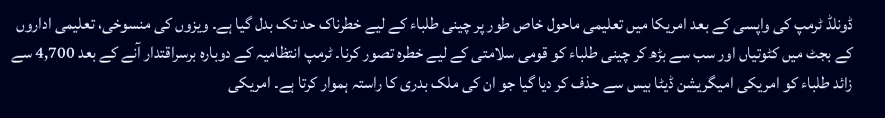ڈونلڈ ٹرمپ کی واپسی کے بعد امریکا میں تعلیمی ماحول خاص طور پر چینی طلباء کے لیے خطرناک حد تک بدل گیا ہے۔ ویزوں کی منسوخی، تعلیمی اداروں کے بجٹ میں کٹوتیاں اور سب سے بڑھ کر چینی طلباء کو قومی سلامتی کے لیے خطرہ تصور کرنا۔ ٹرمپ انتظامیہ کے دوبارہ برسراقتدار آنے کے بعد 4,700 سے زائد طلباء کو امریکی امیگریشن ڈیٹا بیس سے حذف کر دیا گیا جو ان کی ملک بدری کا راستہ ہموار کرتا ہے۔ امریکی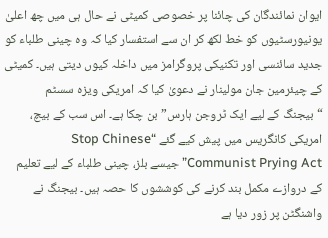ایوان نمائندگان کی چائنا پر خصوصی کمیٹی نے حال ہی میں چھ اعلیٰ یونیورسٹیوں کو خط لکھ کر ان سے استفسار کیا کہ وہ چینی طلباء کو جدید سائنسی اور تکنیکی پروگرامز میں داخلہ کیوں دیتی ہیں۔ کمیٹی کے چیئرمین جان مولینار نے دعویٰ کیا کہ امریکی ویزہ سسٹم “بیجنگ کے لیے ایک ٹروجن ہارس” بن چکا ہے۔ اس سب کے بیچ، امریکی کانگریس میں پیش کیے گئے “Stop Chinese Communist Prying Act” جیسے بلز، چینی طلباء کے لیے تعلیم کے دروازے مکمل بند کرنے کی کوششوں کا حصہ ہیں۔ بیجنگ نے واشنگٹن پر زور دیا ہے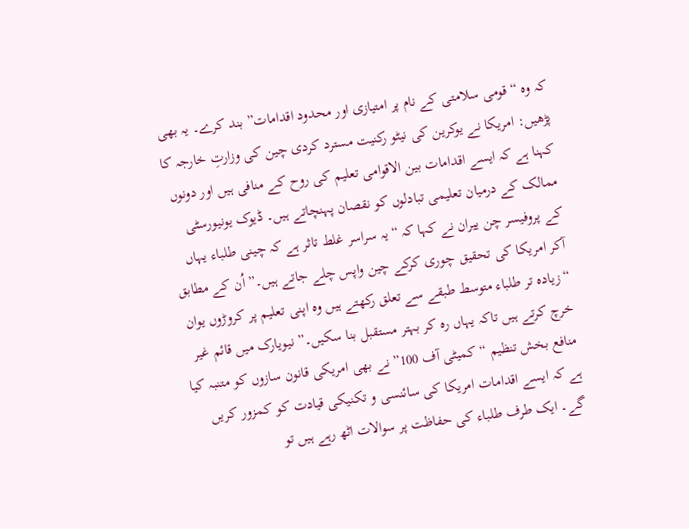کہ وہ “قومی سلامتی کے نام پر امتیازی اور محدود اقدامات” بند کرے۔ یہ بھی پڑھیں: امریکا نے یوکرین کی نیٹو رکنیت مسترد کردی چین کی وزارتِ خارجہ کا کہنا ہے کہ ایسے اقدامات بین الاقوامی تعلیم کی روح کے منافی ہیں اور دونوں ممالک کے درمیان تعلیمی تبادلوں کو نقصان پہنچاتے ہیں۔ ڈیوک یونیورسٹی کے پروفیسر چن ییران نے کہا کہ “یہ سراسر غلط تاثر ہے کہ چینی طلباء یہاں آکر امریکا کی تحقیق چوری کرکے چین واپس چلے جاتے ہیں۔” اُن کے مطابق “زیادہ تر طلباء متوسط طبقے سے تعلق رکھتے ہیں وہ اپنی تعلیم پر کروڑوں یوان خرچ کرتے ہیں تاکہ یہاں رہ کر بہتر مستقبل بنا سکیں۔” نیویارک میں قائم غیر منافع بخش تنظیم “کمیٹی آف 100” نے بھی امریکی قانون سازوں کو متنبہ کیا ہے کہ ایسے اقدامات امریکا کی سائنسی و تکنیکی قیادت کو کمزور کریں گے۔ ایک طرف طلباء کی حفاظت پر سوالات اٹھ رہے ہیں تو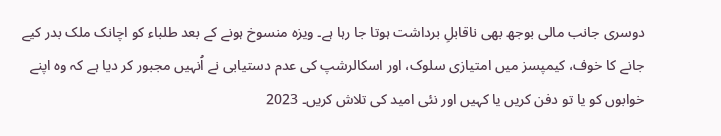دوسری جانب مالی بوجھ بھی ناقابلِ برداشت ہوتا جا رہا ہے۔ ویزہ منسوخ ہونے کے بعد طلباء کو اچانک ملک بدر کیے جانے کا خوف، کیمپسز میں امتیازی سلوک، اور اسکالرشپ کی عدم دستیابی نے اُنہیں مجبور کر دیا ہے کہ وہ اپنے خوابوں کو یا تو دفن کریں یا کہیں اور نئی امید کی تلاش کریں۔ 2023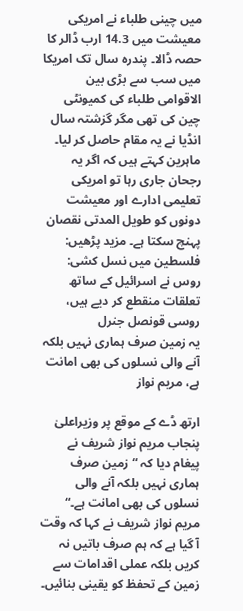میں چینی طلباء نے امریکی معیشت میں 14.3 ارب ڈالر کا حصہ ڈالا۔ پندرہ سال تک امریکا میں سب سے بڑی بین الاقوامی طلباء کی کمیونٹی چین کی تھی مگر گزشتہ سال انڈیا نے یہ مقام حاصل کر لیا۔ ماہرین کہتے ہیں کہ اگر یہ رجحان جاری رہا تو امریکی تعلیمی ادارے اور معیشت دونوں کو طویل المدتی نقصان پہنچ سکتا ہے۔ مزید پڑھیں: فلسطین میں نسل کشی: روس نے اسرائیل کے ساتھ تعلقات منقطع کر دیے ہیں، روسی قونصل جنرل
یہ زمین صرف ہماری نہیں بلکہ آنے والی نسلوں کی بھی امانت ہے، مریم نواز

ارتھ ڈے کے موقع پر وزیراعلیٰ پنجاب مریم نواز شریف نے پیغام دیا کہ “زمین صرف ہماری نہیں بلکہ آنے والی نسلوں کی بھی امانت ہے۔“ مریم نواز شریف نے کہا کہ وقت آ گیا ہے کہ ہم صرف باتیں نہ کریں بلکہ عملی اقدامات سے زمین کے تحفظ کو یقینی بنائیں۔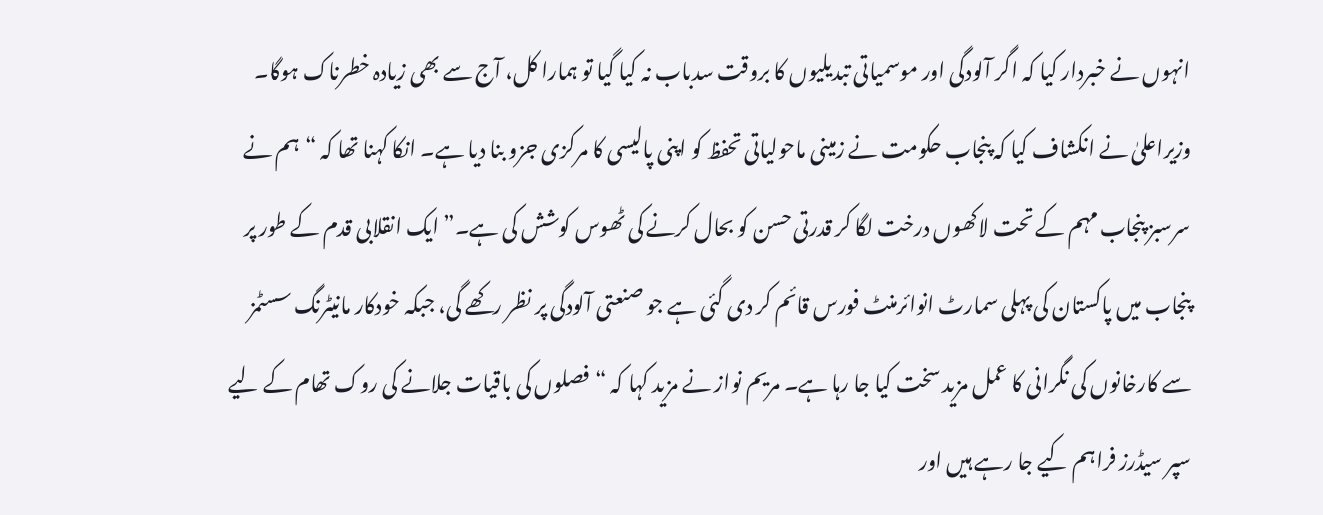انہوں نے خبردار کیا کہ اگر آلودگی اور موسمیاتی تبدیلیوں کا بروقت سدباب نہ کیا گیا تو ہمارا کل، آج سے بھی زیادہ خطرناک ہوگا۔ وزیراعلیٰ نے انکشاف کیا کہ پنجاب حکومت نے زمینی ماحولیاتی تحفظ کو اپنی پالیسی کا مرکزی جزو بنا دیا ہے۔ انکا کہنا تھا کہ “ہم نے سرسبز پنجاب مہم کے تحت لاکھوں درخت لگا کر قدرتی حسن کو بحال کرنے کی ٹھوس کوشش کی ہے۔” ایک انقلابی قدم کے طور پر پنجاب میں پاکستان کی پہلی سمارٹ انوائرمنٹ فورس قائم کر دی گئی ہے جو صنعتی آلودگی پر نظر رکھے گی، جبکہ خودکار مانیٹرنگ سسٹمز سے کارخانوں کی نگرانی کا عمل مزید سخت کیا جا رہا ہے۔ مریم نواز نے مزید کہا کہ “فصلوں کی باقیات جلانے کی روک تھام کے لیے سپر سیڈرز فراہم کیے جا رہے ہیں اور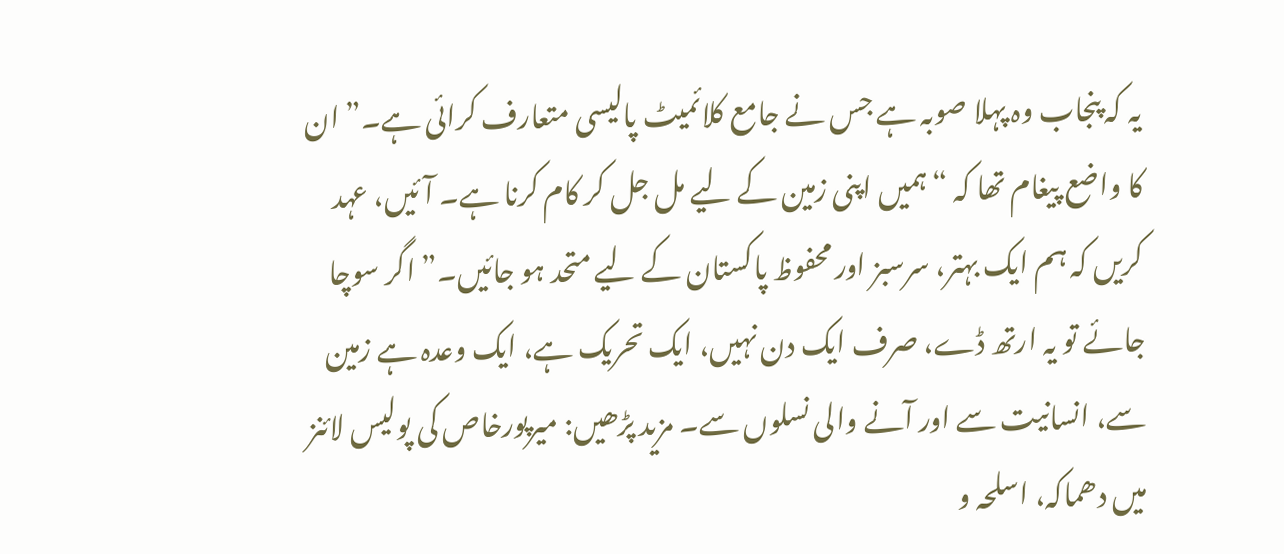یہ کہ پنجاب وہ پہلا صوبہ ہے جس نے جامع کلائمیٹ پالیسی متعارف کرائی ہے۔” ان کا واضع پیغام تھا کہ “ہمیں اپنی زمین کے لیے مل جل کر کام کرنا ہے۔ آئیں، عہد کریں کہ ہم ایک بہتر، سرسبز اور محفوظ پاکستان کے لیے متحد ہو جائیں۔” اگر سوچا جائے تو یہ ارتھ ڈے، صرف ایک دن نہیں، ایک تحریک ہے، ایک وعدہ ہے زمین سے، انسانیت سے اور آنے والی نسلوں سے۔ مزید پڑھیں: میرپورخاص کی پولیس لائنز میں دھماکہ، اسلحہ و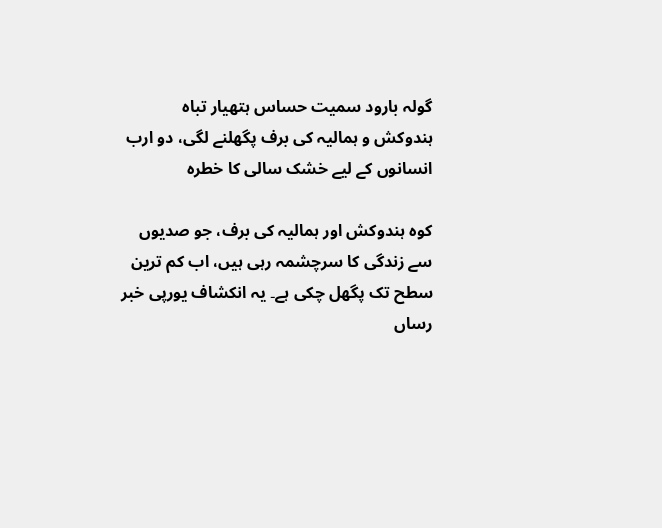گولہ بارود سمیت حساس ہتھیار تباہ
ہندوکش و ہمالیہ کی برف پگھلنے لگی، دو ارب انسانوں کے لیے خشک سالی کا خطرہ

کوہ ہندوکش اور ہمالیہ کی برف، جو صدیوں سے زندگی کا سرچشمہ رہی ہیں، اب کم ترین سطح تک پگھل چکی ہے۔ یہ انکشاف یورپی خبر رساں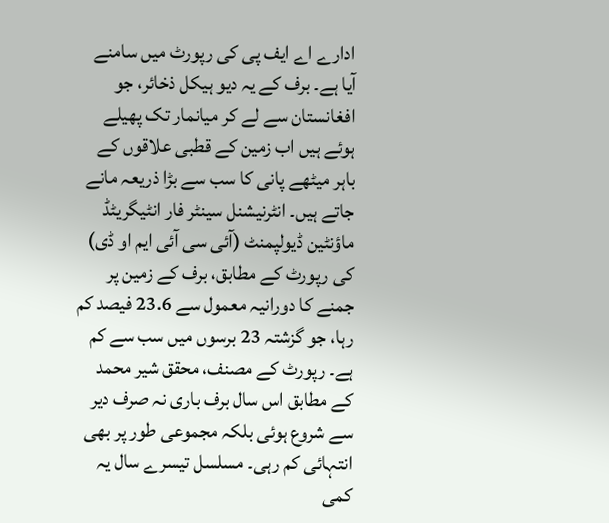ادارے اے ایف پی کی رپورٹ میں سامنے آیا ہے۔ برف کے یہ دیو ہیکل ذخائر، جو افغانستان سے لے کر میانمار تک پھیلے ہوئے ہیں اب زمین کے قطبی علاقوں کے باہر میٹھے پانی کا سب سے بڑا ذریعہ مانے جاتے ہیں۔ انٹرنیشنل سینٹر فار انٹیگریٹڈ ماؤنٹین ڈیولپمنٹ (آئی سی آئی ایم او ڈی) کی رپورٹ کے مطابق، برف کے زمین پر جمنے کا دورانیہ معمول سے 23.6 فیصد کم رہا، جو گزشتہ 23 برسوں میں سب سے کم ہے۔ رپورٹ کے مصنف، محقق شیر محمد کے مطابق اس سال برف باری نہ صرف دیر سے شروع ہوئی بلکہ مجموعی طور پر بھی انتہائی کم رہی۔ مسلسل تیسرے سال یہ کمی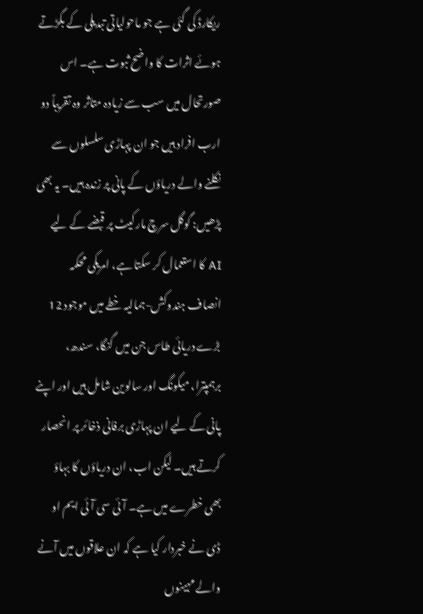ریکارڈ کی گئی ہے جو ماحولیاتی تبدیلی کے بگڑتے ہوئے اثرات کا واضح ثبوت ہے۔ اس صورتحال میں سب سے زیادہ متاثر وہ تقریباً دو ارب افراد ہیں جو ان پہاڑی سلسلوں سے نکلنے والے دریاؤں کے پانی پر زندہ ہیں۔ یہ بھی پڑھیں: گوگل سرچ مارکیٹ پر قبضے کے لیے AI کا استعمال کر سکتا ہے، امریکی محکمہ انصاف ہندوکش-ہمالیہ خطے میں موجود 12 بڑے دریائی طاس جن میں گنگا، سندھ، برہمپترا، میکونگ اور سالوین شامل ہیں اور اپنے پانی کے لیے ان پہاڑی برفانی ذخائر پر انحصار کرتے ہیں۔ لیکن اب، ان دریاؤں کا بہاؤ بھی خطرے میں ہے۔ آئی سی آئی ایم او ڈی نے خبردار کیا ہے کہ ان علاقوں میں آنے والے مہینوں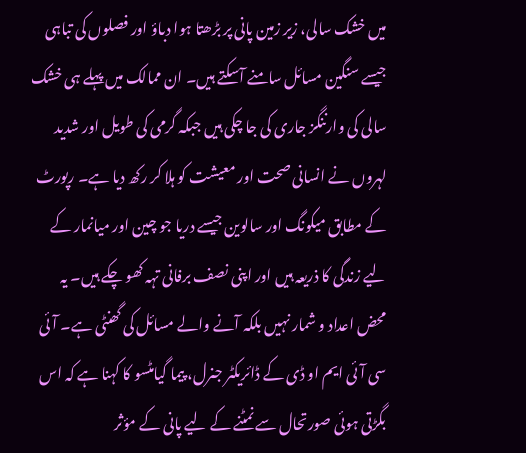میں خشک سالی، زیر زمین پانی پر بڑھتا ہوا دباؤ اور فصلوں کی تباہی جیسے سنگین مسائل سامنے آسکتے ہیں۔ ان ممالک میں پہلے ہی خشک سالی کی وارننگز جاری کی جا چکی ہیں جبکہ گرمی کی طویل اور شدید لہروں نے انسانی صحت اور معیشت کو ہلا کر رکھ دیا ہے۔ رپورٹ کے مطابق میکونگ اور سالوین جیسے دریا جو چین اور میانمار کے لیے زندگی کا ذریعہ ہیں اور اپنی نصف برفانی تہہ کھو چکے ہیں۔ یہ محض اعداد و شمار نہیں بلکہ آنے والے مسائل کی گھنٹی ہے۔ آئی سی آئی ایم او ڈی کے ڈائریکٹر جنرل، پیما گیامٹسو کا کہنا ہے کہ اس بگڑتی ہوئی صورتحال سے نمٹنے کے لیے پانی کے مؤثر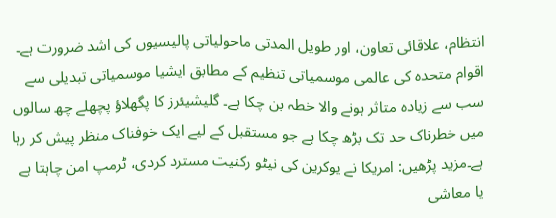انتظام، علاقائی تعاون، اور طویل المدتی ماحولیاتی پالیسیوں کی اشد ضرورت ہے۔ اقوام متحدہ کی عالمی موسمیاتی تنظیم کے مطابق ایشیا موسمیاتی تبدیلی سے سب سے زیادہ متاثر ہونے والا خطہ بن چکا ہے۔ گلیشیئرز کا پگھلاؤ پچھلے چھ سالوں میں خطرناک حد تک بڑھ چکا ہے جو مستقبل کے لیے ایک خوفناک منظر پیش کر رہا ہے۔مزید پڑھیں: امریکا نے یوکرین کی نیٹو رکنیت مسترد کردی، ٹرمپ امن چاہتا ہے یا معاشی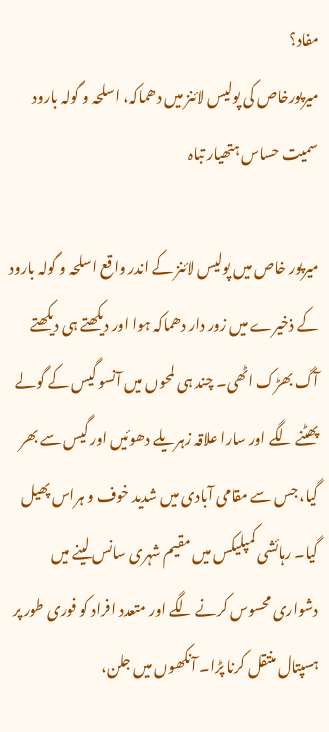مفاد؟
میرپورخاص کی پولیس لائنز میں دھماکہ، اسلحہ و گولہ بارود سمیت حساس ہتھیار تباہ

میرپور خاص میں پولیس لائنز کے اندر واقع اسلحہ و گولہ بارود کے ذخیرے میں زور دار دھماکہ ہوا اور دیکھتے ہی دیکھتے آگ بھڑک اٹھی۔ چند ہی لمحوں میں آنسو گیس کے گولے پھٹنے لگے اور سارا علاقہ زہریلے دھوئیں اور گیس سے بھر گیا، جس سے مقامی آبادی میں شدید خوف و ہراس پھیل گیا۔ رہائشی کمپلیکس میں مقیم شہری سانس لینے میں دشواری محسوس کرنے لگے اور متعدد افراد کو فوری طور پر ہسپتال منتقل کرنا پڑا۔ آنکھوں میں جلن،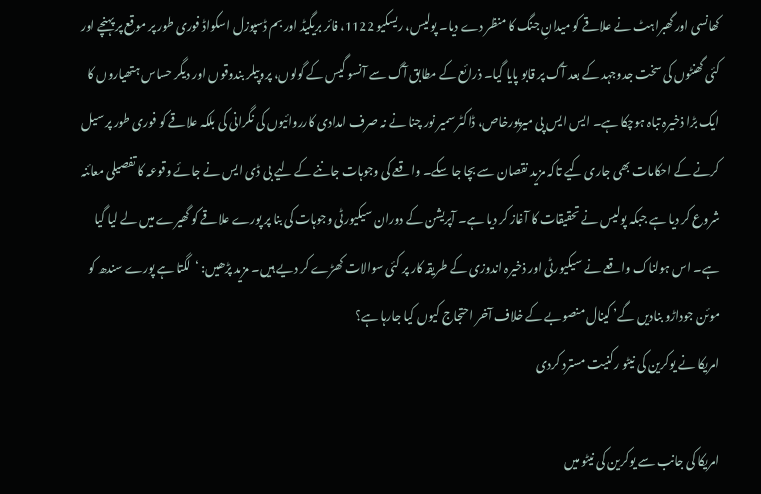کھانسی اور گھبراہٹ نے علاقے کو میدانِ جنگ کا منظر دے دیا۔ پولیس، ریسکیو 1122، فائر بریگیڈ اور بم ڈسپوزل اسکواڈ فوری طور پر موقع پر پہنچے اور کئی گھنٹوں کی سخت جدوجہد کے بعد آگ پر قابو پایا گیا۔ ذرائع کے مطابق آگ سے آنسو گیس کے گولوں، پروپیلر بندوقوں اور دیگر حساس ہتھیاروں کا ایک بڑا ذخیرہ تباہ ہوچکا ہے۔ ایس ایس پی میرپورخاص، ڈاکٹر سمیر نور چنا نے نہ صرف امدادی کارروائیوں کی نگرانی کی بلکہ علاقے کو فوری طور پر سیل کرنے کے احکامات بھی جاری کیے تاکہ مزید نقصان سے بچا جا سکے۔ واقعے کی وجوہات جاننے کے لیے بی ڈی ایس نے جائے وقوعہ کا تفصیلی معائنہ شروع کر دیا ہے جبکہ پولیس نے تحقیقات کا آغاز کر دیا ہے۔ آپریشن کے دوران سیکیورٹی وجوہات کی بنا پر پورے علاقے کو گھیرے میں لے لیا گیا ہے۔ اس ہولناک واقعے نے سیکیورٹی اور ذخیرہ اندوزی کے طریقہ کار پر کئی سوالات کھڑے کر دیے ہیں۔ مزید پڑھیں: ‘لگتا ہے پورے سندھ کو موئن جوداڑو بنادیں گے’ کینال منصوبے کے خلاف آخر احتجاج کیوں کیا جارہا ہے؟
امریکا نے یوکرین کی نیٹو رکنیت مسترد کردی

امریکا کی جانب سے یوکرین کی نیٹو میں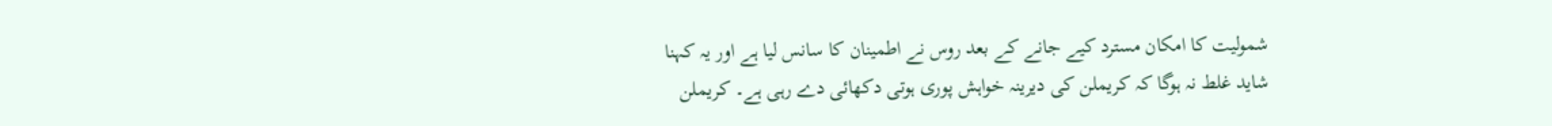شمولیت کا امکان مسترد کیے جانے کے بعد روس نے اطمینان کا سانس لیا ہے اور یہ کہنا شاید غلط نہ ہوگا کہ کریملن کی دیرینہ خواہش پوری ہوتی دکھائی دے رہی ہے۔ کریملن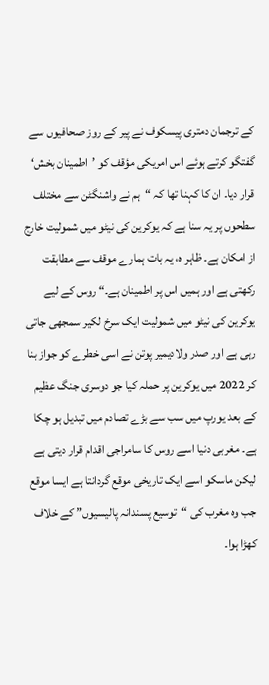کے ترجمان دمتری پیسکوف نے پیر کے روز صحافیوں سے گفتگو کرتے ہوئے اس امریکی مؤقف کو ’اطمینان بخش‘ قرار دیا۔ ان کا کہنا تھا کہ “ہم نے واشنگٹن سے مختلف سطحوں پر یہ سنا ہے کہ یوکرین کی نیٹو میں شمولیت خارج از امکان ہے۔ ظاہر ہ، یہ بات ہمارے موقف سے مطابقت رکھتی ہے اور ہمیں اس پر اطمینان ہے۔“ روس کے لیے یوکرین کی نیٹو میں شمولیت ایک سرخ لکیر سمجھی جاتی رہی ہے اور صدر ولادیمیر پوتن نے اسی خطرے کو جواز بنا کر 2022 میں یوکرین پر حملہ کیا جو دوسری جنگ عظیم کے بعد یورپ میں سب سے بڑے تصادم میں تبدیل ہو چکا ہے۔ مغربی دنیا اسے روس کا سامراجی اقدام قرار دیتی ہے لیکن ماسکو اسے ایک تاریخی موقع گردانتا ہے ایسا موقع جب وہ مغرب کی “توسیع پسندانہ پالیسیوں” کے خلاف کھڑا ہوا۔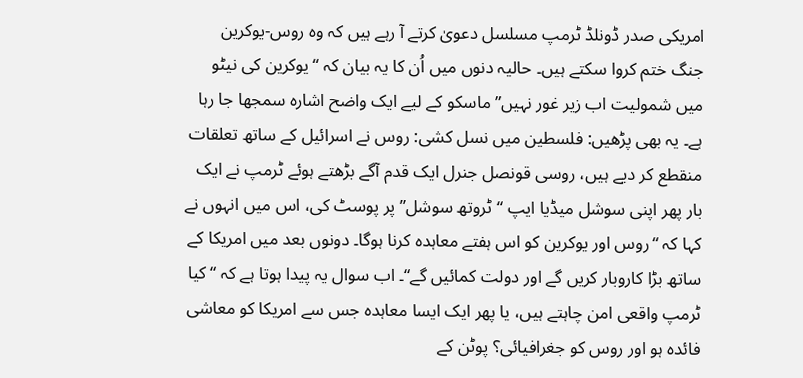امریکی صدر ڈونلڈ ٹرمپ مسلسل دعویٰ کرتے آ رہے ہیں کہ وہ روس-یوکرین جنگ ختم کروا سکتے ہیں۔ حالیہ دنوں میں اُن کا یہ بیان کہ “یوکرین کی نیٹو میں شمولیت اب زیر غور نہیں” ماسکو کے لیے ایک واضح اشارہ سمجھا جا رہا ہے۔ یہ بھی پڑھیں: فلسطین میں نسل کشی: روس نے اسرائیل کے ساتھ تعلقات منقطع کر دیے ہیں، روسی قونصل جنرل ایک قدم آگے بڑھتے ہوئے ٹرمپ نے ایک بار پھر اپنی سوشل میڈیا ایپ “ٹروتھ سوشل” پر پوسٹ کی، اس میں انہوں نے کہا کہ “روس اور یوکرین کو اس ہفتے معاہدہ کرنا ہوگا۔ دونوں بعد میں امریکا کے ساتھ بڑا کاروبار کریں گے اور دولت کمائیں گے“۔ اب سوال یہ پیدا ہوتا ہے کہ “کیا ٹرمپ واقعی امن چاہتے ہیں، یا پھر ایک ایسا معاہدہ جس سے امریکا کو معاشی فائدہ ہو اور روس کو جغرافیائی؟ پوٹن کے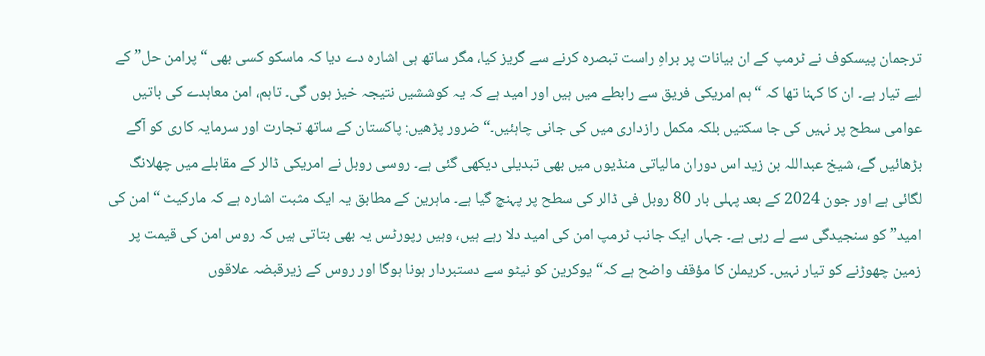ترجمان پیسکوف نے ٹرمپ کے ان بیانات پر براہِ راست تبصرہ کرنے سے گریز کیا، مگر ساتھ ہی اشارہ دے دیا کہ ماسکو کسی بھی “پرامن حل” کے لیے تیار ہے۔ ان کا کہنا تھا کہ “ہم امریکی فریق سے رابطے میں ہیں اور امید ہے کہ یہ کوششیں نتیجہ خیز ہوں گی۔ تاہم، امن معاہدے کی باتیں عوامی سطح پر نہیں کی جا سکتیں بلکہ مکمل رازداری میں کی جانی چاہئیں۔“ ضرور پڑھیں: پاکستان کے ساتھ تجارت اور سرمایہ کاری کو آگے بڑھائیں گے، شیخ عبداللہ بن زید اس دوران مالیاتی منڈیوں میں بھی تبدیلی دیکھی گئی ہے۔ روسی روبل نے امریکی ڈالر کے مقابلے میں چھلانگ لگائی ہے اور جون 2024 کے بعد پہلی بار 80 روبل فی ڈالر کی سطح پر پہنچ گیا ہے۔ ماہرین کے مطابق یہ ایک مثبت اشارہ ہے کہ مارکیٹ “امن کی امید” کو سنجیدگی سے لے رہی ہے۔ جہاں ایک جانب ٹرمپ امن کی امید دلا رہے ہیں، وہیں رپورٹس یہ بھی بتاتی ہیں کہ روس امن کی قیمت پر زمین چھوڑنے کو تیار نہیں۔ کریملن کا مؤقف واضح ہے کہ“یوکرین کو نیٹو سے دستبردار ہونا ہوگا اور روس کے زیرقبضہ علاقوں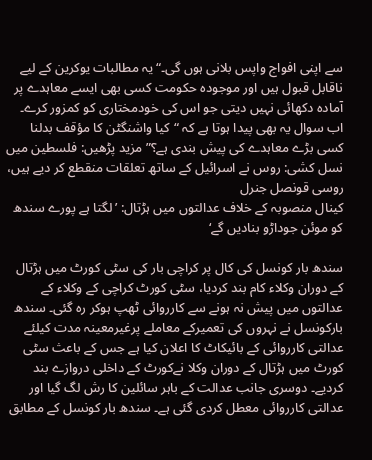سے اپنی افواج واپس بلانی ہوں گی۔“ یہ مطالبات یوکرین کے لیے ناقابل قبول ہیں اور موجودہ حکومت کسی بھی ایسے معاہدے پر آمادہ دکھائی نہیں دیتی جو اس کی خودمختاری کو کمزور کرے۔ اب سوال یہ بھی پیدا ہوتا ہے کہ “کیا واشنگٹن کا مؤقف بدلنا کسی بڑے معاہدے کی پیش بندی ہے؟” مزید پڑھیں: فلسطین میں نسل کشی: روس نے اسرائیل کے ساتھ تعلقات منقطع کر دیے ہیں، روسی قونصل جنرل
کینال منصوبہ کے خلاف عدالتوں میں ہڑتال: ’لگتا ہے پورے سندھ کو موئن جوداڑو بنادیں گے‘

سندھ بار کونسل کی کال پر کراچی بار کی سٹی کورٹ میں ہڑتال کے دوران وکلاء کام بند کردیا، سٹی کورٹ کراچی کے وکلاء کے عدالتوں میں پیش نہ ہونے سے کارروائی ٹھپ ہوکر رہ گئی۔ سندھ بارکونسل نے نہروں کی تعمیرکے معاملے پرغیرمعینہ مدت کیلئے عدالتی کارروائی کے بائیکاٹ کا اعلان کیا ہے جس کے باعث سٹی کورٹ میں ہڑتال کے دوران وکلا نےکورٹ کے داخلی دروازے بند کردیے۔ دوسری جانب عدالت کے باہر سائلین کا رش لگ گیا اور عدالتی کارروائی معطل کردی گئی ہے۔ سندھ بار کونسل کے مطابق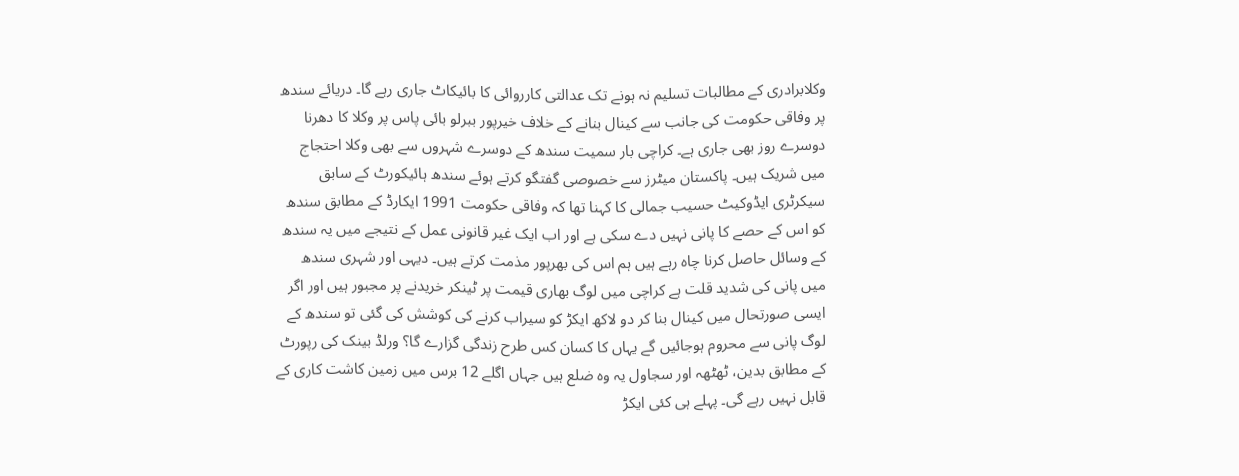وکلابرادری کے مطالبات تسلیم نہ ہونے تک عدالتی کارروائی کا بائیکاٹ جاری رہے گا۔ دریائے سندھ پر وفاقی حکومت کی جانب سے کینال بنانے کے خلاف خیرپور ببرلو بائی پاس پر وکلا کا دھرنا دوسرے روز بھی جاری ہے۔ کراچی بار سمیت سندھ کے دوسرے شہروں سے بھی وکلا احتجاج میں شریک ہیں۔ پاکستان میٹرز سے خصوصی گفتگو کرتے ہوئے سندھ ہائیکورٹ کے سابق سیکرٹری ایڈوکیٹ حسیب جمالی کا کہنا تھا کہ وفاقی حکومت 1991 ایکارڈ کے مطابق سندھ کو اس کے حصے کا پانی نہیں دے سکی ہے اور اب ایک غیر قانونی عمل کے نتیجے میں یہ سندھ کے وسائل حاصل کرنا چاہ رہے ہیں ہم اس کی بھرپور مذمت کرتے ہیں۔ دیہی اور شہری سندھ میں پانی کی شدید قلت ہے کراچی میں لوگ بھاری قیمت پر ٹینکر خریدنے پر مجبور ہیں اور اگر ایسی صورتحال میں کینال بنا کر دو لاکھ ایکڑ کو سیراب کرنے کی کوشش کی گئی تو سندھ کے لوگ پانی سے محروم ہوجائیں گے یہاں کا کسان کس طرح زندگی گزارے گا؟ ورلڈ بینک کی رپورٹ کے مطابق بدین، ٹھٹھہ اور سجاول یہ وہ ضلع ہیں جہاں اگلے 12 برس میں زمین کاشت کاری کے قابل نہیں رہے گی۔ پہلے ہی کئی ایکڑ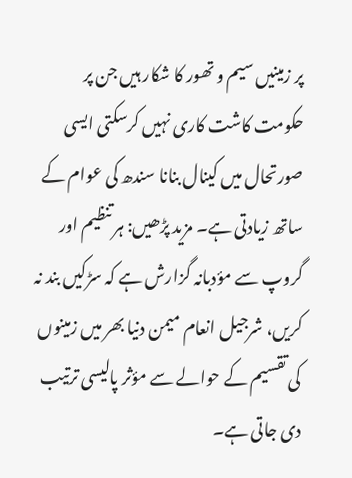پر زمینیں سیم و تھور کا شکار ہیں جن پر حکومت کاشت کاری نہیں کرسکتی ایسی صورتحال میں کینال بنانا سندھ کی عوام کے ساتھ زیادتی ہے۔ مزید پڑھیں: ہر تنظیم اور گروپ سے مؤدبانہ گزارش ہے کہ سڑکیں بند نہ کریں، شرجیل انعام میمن دنیا بھر میں زمینوں کی تقسیم کے حوالے سے مؤثر پالیسی ترتیب دی جاتی ہے۔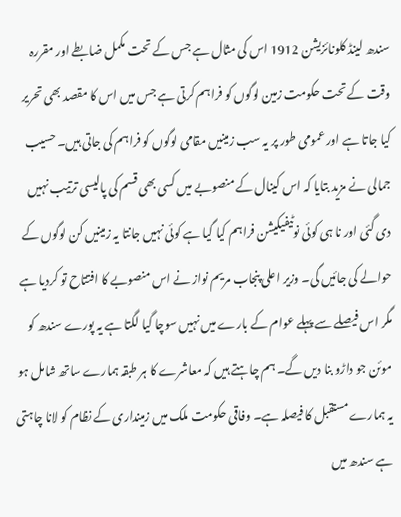سندھ لینڈ کلونائزیشن 1912 اس کی مثال ہے جس کے تحت مکمل ضابطے اور مقررہ وقت کے تحت حکومت زمین لوگوں کو فراہم کرتی ہے جس میں اس کا مقصد بھی تحریر کیا جاتا ہے اور عمومی طور پر یہ سب زمینیں مقامی لوگوں کو فراہم کی جاتی ہیں۔ حسیب جمالی نے مزید بتایا کہ اس کینال کے منصوبے میں کسی بھی قسم کی پالیسی ترتیب نہیں دی گئی اور نا ہی کوئی نوٹیفیکیشن فراہم کیا گیا ہے کوئی نہیں جانتا یہ زمینیں کن لوگوں کے حوالے کی جائیں گی۔ وزیر اعلی پنجاب مریم نواز نے اس منصوبے کا افتتاح تو کردیا ہے مگر اس فیصلے سے پہلے عوام کے بارے میں نہیں سوچا گیا لگتا ہے یہ پورے سندھ کو موئن جو داڑو بنا دیں گے۔ ہم چاہتے ہیں کہ معاشرے کا ہر طبقہ ہمارے ساتھ شامل ہو یہ ہمارے مستقبل کا فیصلہ ہے۔ وفاقی حکومت ملک میں زمینداری کے نظام کو لانا چاہتی ہے سندھ میں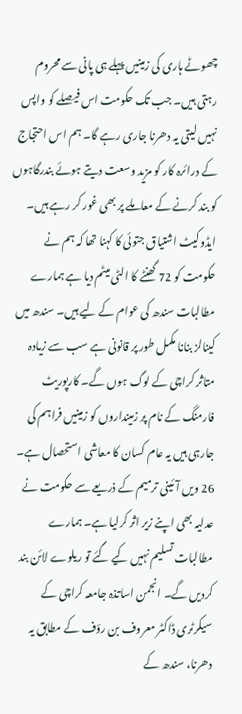چھوٹے ہاری کی زمینیں پہلے ہی پانی سے محروم رہتی ہیں۔ جب تک حکومت اس فیصلے کو واپس نہیں لیتی یہ دھرنا جاری رہے گا۔ ہم اس احتجاج کے درائرہ کار کو مزید وسعت دیتے ہوئے بندرگاہوں کو بند کرنے کے معاملے پر بھی غور کر رہے ہیں۔ ایڈوکیٹ اشتیاق جتوئی کا کہنا تھا کہ ہم نے حکومت کو 72 گھنٹے کا الٹی میٹم دیا ہے ہمارے مطالبات سندھ کی عوام کے لیے ہیں۔ سندھ میں کینالز بنانا مکمل طور پر قانونی ہے سب سے زیادہ متاثر کراچی کے لوگ ہوں گے۔ کارپوریٹ فارمنگ کے نام پر زمینداروں کو زمینیں فراہم کی جارہی ہیں یہ عام کسان کا معاشی استحصال ہے۔ 26 ویں آئینی ترمیم کے ذریعے سے حکومت نے عدلیہ بھی اپنے زیر اثر کرلیا ہے۔ ہمارے مطالبات تسلیم نہیں کیے گئے تو ریلوے لائن بند کردیں گے۔ انجمن اساتذہ جامعہ کراچی کے سیکرٹری ڈاکٹر معروف بن رؤف کے مطابق یہ دھرنا، سندھ کے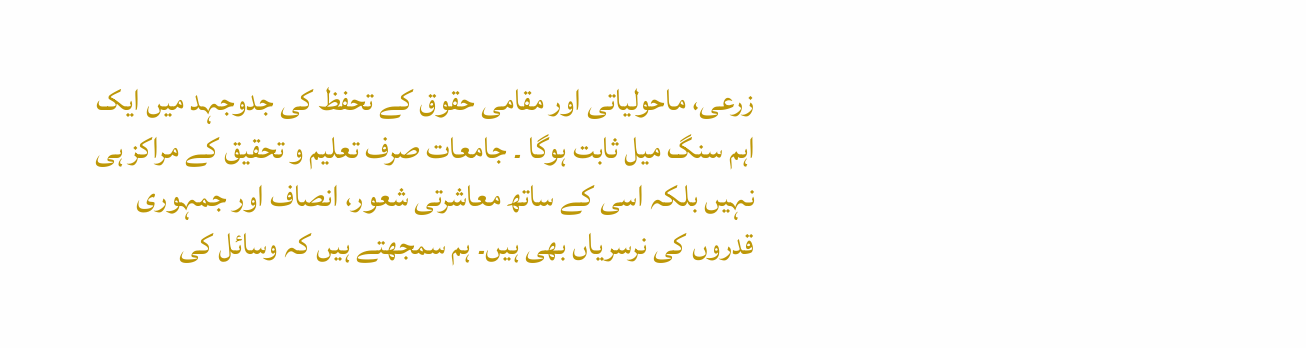زرعی، ماحولیاتی اور مقامی حقوق کے تحفظ کی جدوجہد میں ایک اہم سنگ میل ثابت ہوگا ۔ جامعات صرف تعلیم و تحقیق کے مراکز ہی نہیں بلکہ اسی کے ساتھ معاشرتی شعور، انصاف اور جمہوری قدروں کی نرسریاں بھی ہیں۔ ہم سمجھتے ہیں کہ وسائل کی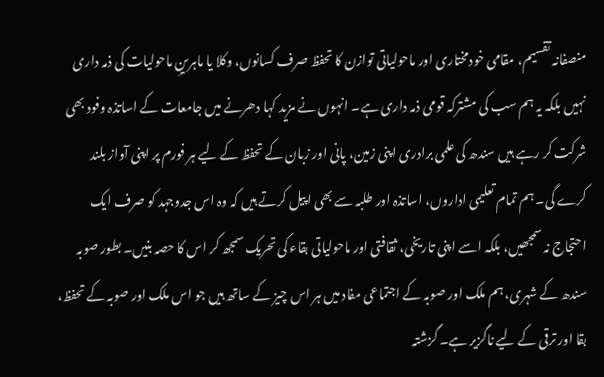منصفانہ تقسیم، مقامی خودمختاری اور ماحولیاتی توازن کا تحفظ صرف کسانوں، وکلا یا ماہرینِ ماحولیات کی ذمہ داری نہیں بلکہ یہ ہم سب کی مشترکہ قومی ذمہ داری ہے۔ انہوں نے مزید کہا دھرنے میں جامعات کے اساتذہ وفود بھی شرکت کر رہے ہیں سندھ کی علمی برادری اپنی زمین، پانی اور زبان کے تحفظ کے لیے ہر فورم پر اپنی آواز بلند کرے گی۔ ہم تمام تعلیمی اداروں، اساتذہ اور طلبہ سے بھی اپیل کرتے ہیں کہ وہ اس جدوجہد کو صرف ایک احتجاج نہ سمجھیں، بلکہ اسے اپنی تاریخی، ثقافتی اور ماحولیاتی بقاء کی تحریک سمجھ کر اس کا حصہ بنیں۔ بطور صوبہ سندھ کے شہری، ہم ملک اور صوبہ کے اجتماعی مفاد میں ہر اس چیز کے ساتھ ہیں جو اس ملک اور صوبہ کے تحفظ، بقا اور ترقی کے لیے ناگزیر ہے۔ گزشتہ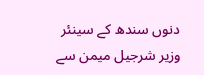دنوں سندھ کے سینئر وزیر شرجیل میمن سے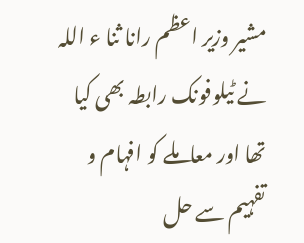مشیر وزیر اعظم رانا ثنا ء اللہ نے ٹیلوفونک رابطہ بھی کیا تھا اور معاملے کو افہام و تفہیم سے حل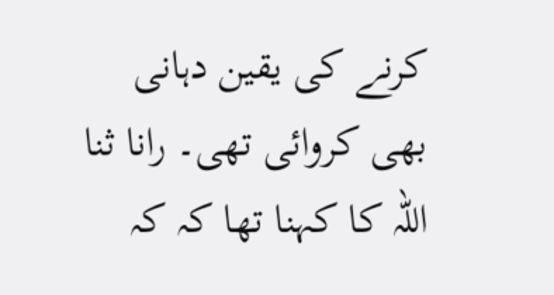کرنے کی یقین دہانی بھی کروائی تھی۔ رانا ثنا اللہ کا کہنا تھا کہ کہ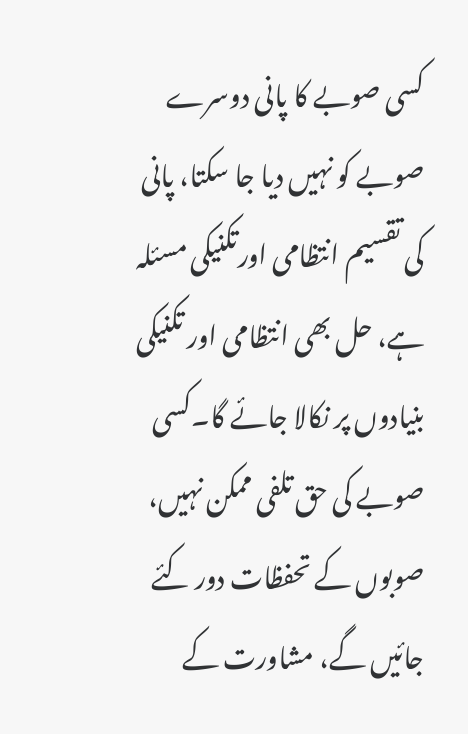کسی صوبے کا پانی دوسرے صوبے کو نہیں دیا جا سکتا، پانی کی تقسیم انتظامی اورتکنیکی مسئلہ ہے، حل بھی انتظامی اور تکنیکی بنیادوں پر نکالا جائے گا۔کسی صوبے کی حق تلفی ممکن نہیں، صوبوں کے تحفظات دور کئے جائیں گے، مشاورت کے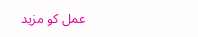عمل کو مزید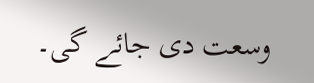وسعت دی جائے گی۔